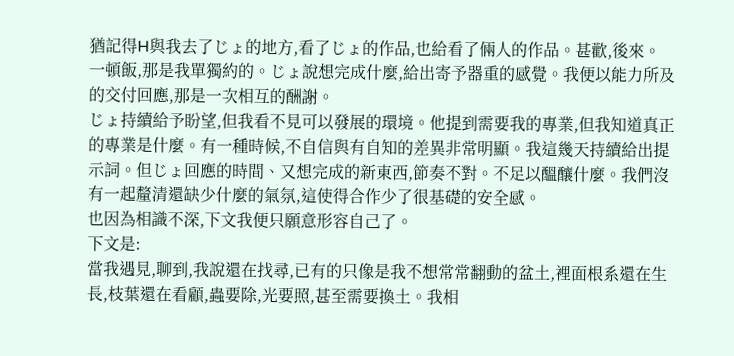猶記得H與我去了じょ的地方,看了じょ的作品,也給看了倆人的作品。甚歡,後來。
一頓飯,那是我單獨約的。じょ說想完成什麼,給出寄予器重的感覺。我便以能力所及的交付回應,那是一次相互的酬謝。
じょ持續給予盼望,但我看不見可以發展的環境。他提到需要我的專業,但我知道真正的專業是什麼。有一種時候,不自信與有自知的差異非常明顯。我這幾天持續給出提示詞。但じょ回應的時間、又想完成的新東西,節奏不對。不足以醞釀什麼。我們沒有一起釐清還缺少什麼的氣氛,這使得合作少了很基礎的安全感。
也因為相識不深,下文我便只願意形容自己了。
下文是:
當我遇見,聊到,我說還在找尋,已有的只像是我不想常常翻動的盆土,裡面根系還在生長,枝葉還在看顧,蟲要除,光要照,甚至需要換土。我相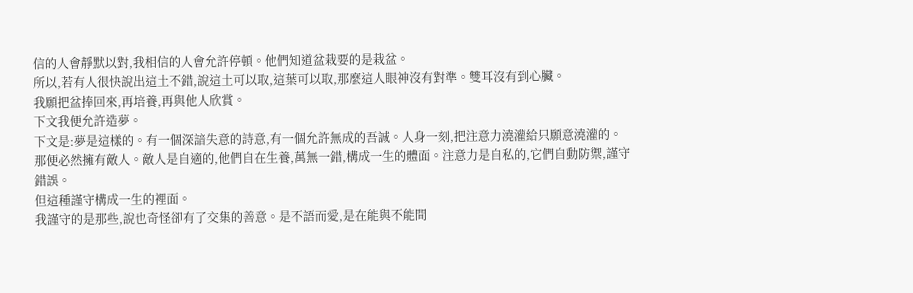信的人會靜默以對,我相信的人會允許停頓。他們知道盆栽要的是栽盆。
所以,若有人很快說出這土不錯,說這土可以取,這葉可以取,那麼這人眼神沒有對準。雙耳沒有到心臟。
我願把盆捧回來,再培養,再與他人欣賞。
下文我便允許造夢。
下文是:夢是這樣的。有一個深諳失意的詩意,有一個允許無成的吾誠。人身一刻,把注意力澆灌給只願意澆灌的。
那便必然擁有敵人。敵人是自適的,他們自在生養,萬無一錯,構成一生的體面。注意力是自私的,它們自動防禦,謹守錯誤。
但這種謹守構成一生的裡面。
我謹守的是那些,說也奇怪卻有了交集的善意。是不語而愛,是在能與不能間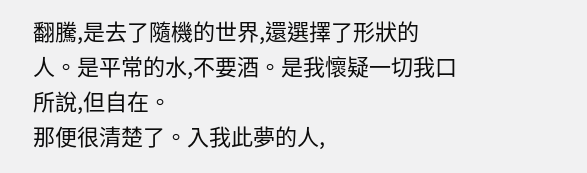翻騰,是去了隨機的世界,還選擇了形狀的人。是平常的水,不要酒。是我懷疑一切我口所說,但自在。
那便很清楚了。入我此夢的人,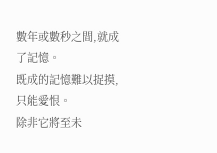數年或數秒之間,就成了記憶。
既成的記憶難以捉摸,只能愛恨。
除非它將至未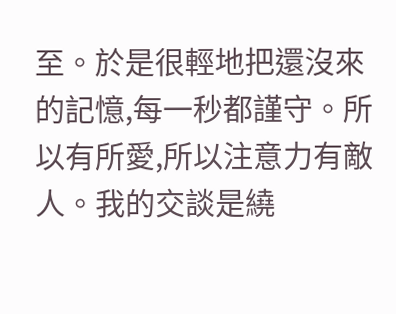至。於是很輕地把還沒來的記憶,每一秒都謹守。所以有所愛,所以注意力有敵人。我的交談是繞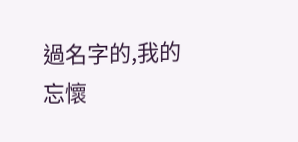過名字的,我的忘懷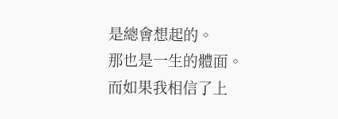是總會想起的。
那也是一生的體面。
而如果我相信了上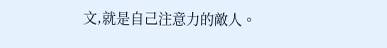文,就是自己注意力的敵人。